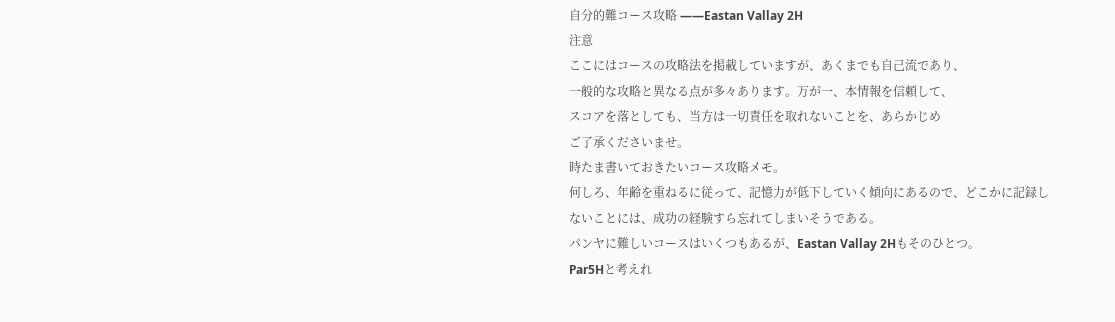自分的難コース攻略 ――Eastan Vallay 2H
注意
ここにはコースの攻略法を掲載していますが、あくまでも自己流であり、
一般的な攻略と異なる点が多々あります。万が一、本情報を信頼して、
スコアを落としても、当方は一切責任を取れないことを、あらかじめ
ご了承くださいませ。
時たま書いておきたいコース攻略メモ。
何しろ、年齢を重ねるに従って、記憶力が低下していく傾向にあるので、どこかに記録しないことには、成功の経験すら忘れてしまいそうである。
パンヤに難しいコースはいくつもあるが、Eastan Vallay 2Hもそのひとつ。
Par5Hと考えれ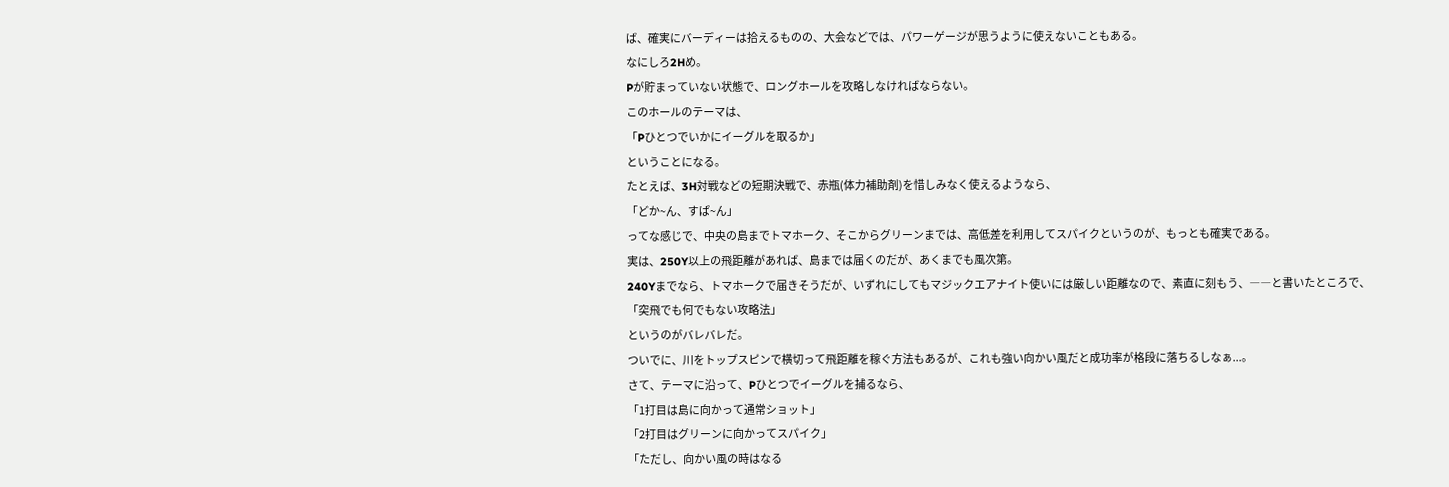ば、確実にバーディーは拾えるものの、大会などでは、パワーゲージが思うように使えないこともある。
なにしろ2Hめ。
Pが貯まっていない状態で、ロングホールを攻略しなければならない。
このホールのテーマは、
「Pひとつでいかにイーグルを取るか」
ということになる。
たとえば、3H対戦などの短期決戦で、赤瓶(体力補助剤)を惜しみなく使えるようなら、
「どか~ん、すぱ~ん」
ってな感じで、中央の島までトマホーク、そこからグリーンまでは、高低差を利用してスパイクというのが、もっとも確実である。
実は、250Y以上の飛距離があれば、島までは届くのだが、あくまでも風次第。
240Yまでなら、トマホークで届きそうだが、いずれにしてもマジックエアナイト使いには厳しい距離なので、素直に刻もう、――と書いたところで、
「突飛でも何でもない攻略法」
というのがバレバレだ。
ついでに、川をトップスピンで横切って飛距離を稼ぐ方法もあるが、これも強い向かい風だと成功率が格段に落ちるしなぁ...。
さて、テーマに沿って、Pひとつでイーグルを捕るなら、
「1打目は島に向かって通常ショット」
「2打目はグリーンに向かってスパイク」
「ただし、向かい風の時はなる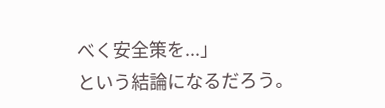べく安全策を...」
という結論になるだろう。